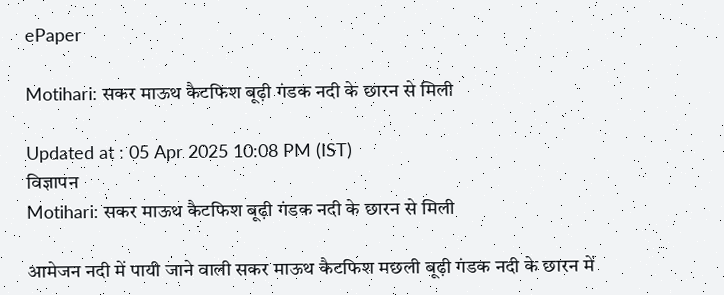ePaper

Motihari: सकर माऊथ कैटफिश बूढ़ी गंडक नदी के छारन से मिली

Updated at : 05 Apr 2025 10:08 PM (IST)
विज्ञापन
Motihari: सकर माऊथ कैटफिश बूढ़ी गंडक नदी के छारन से मिली

आमेजन नदी में पायी जाने वाली सकर माऊथ कैटफिश मछली बूढ़ी गंडक नदी के छारन में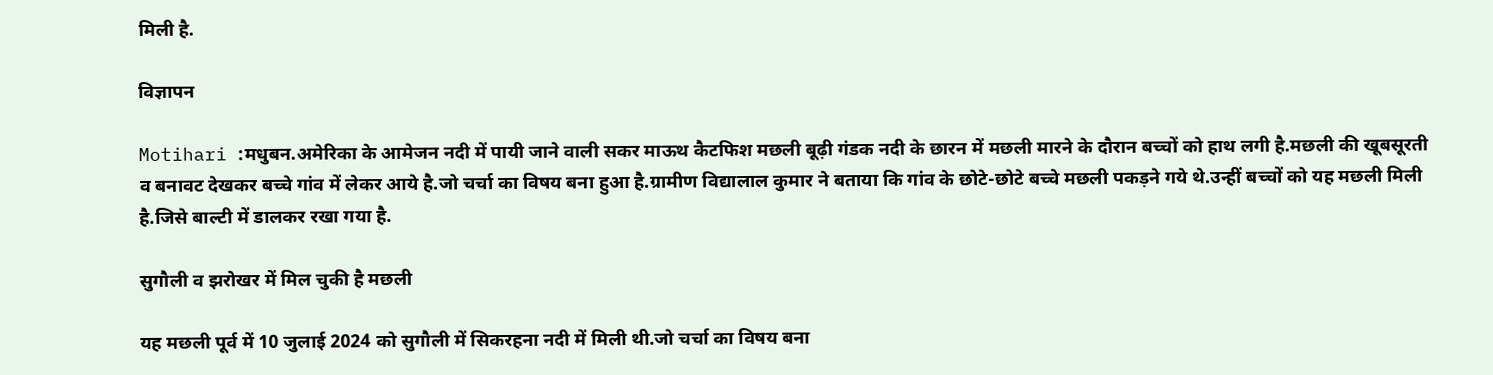मिली है.

विज्ञापन

Motihari :मधुबन.अमेरिका के आमेजन नदी में पायी जाने वाली सकर माऊथ कैटफिश मछली बूढ़ी गंडक नदी के छारन में मछली मारने के दौरान बच्चों को हाथ लगी है.मछली की खूबसूरती व बनावट देखकर बच्चे गांव में लेकर आये है.जो चर्चा का विषय बना हुआ है.ग्रामीण विद्यालाल कुमार ने बताया कि गांव के छोटे-छोटे बच्चे मछली पकड़ने गये थे.उन्हीं बच्चों को यह मछली मिली है.जिसे बाल्टी में डालकर रखा गया है.

सुगौली व झरोखर में मिल चुकी है मछली

यह मछली पूर्व में 10 जुलाई 2024 को सुगौली में सिकरहना नदी में मिली थी.जो चर्चा का विषय बना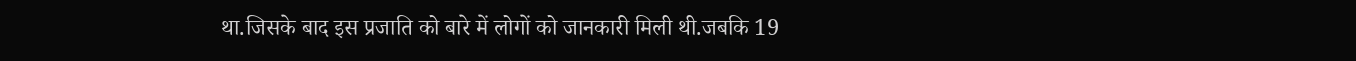था.जिसके बाद इस प्रजाति को बारे में लोगों को जानकारी मिली थी.जबकि 19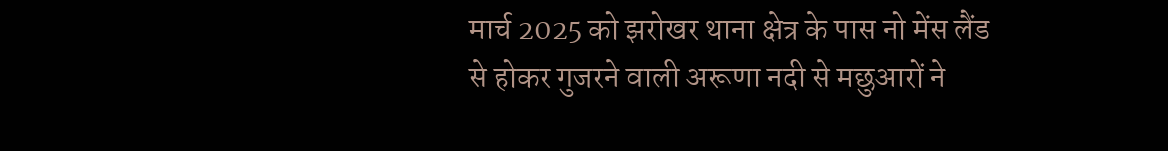मार्च 2025 को झरोखर थाना क्षेत्र के पास नो मेंस लैंड से होकर गुजरने वाली अरूणा नदी से मछुआरों ने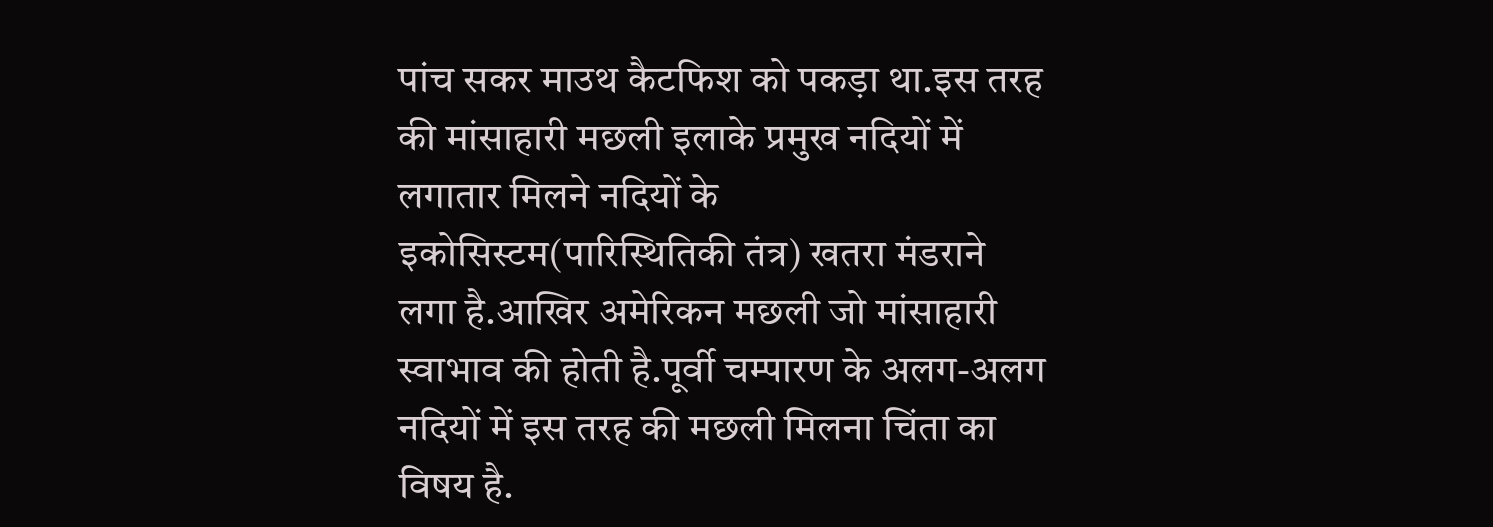पांच सकर माउथ कैटफिश को पकड़ा था.इस तरह की मांसाहारी मछली इलाके प्रमुख नदियों में लगातार मिलने नदियों के इकोसिस्टम(पारिस्थितिकी तंत्र) खतरा मंडराने लगा है.आखिर अमेरिकन मछली जो मांसाहारी स्वाभाव की होती है.पूर्वी चम्पारण के अलग-अलग नदियों में इस तरह की मछली मिलना चिंता का विषय है.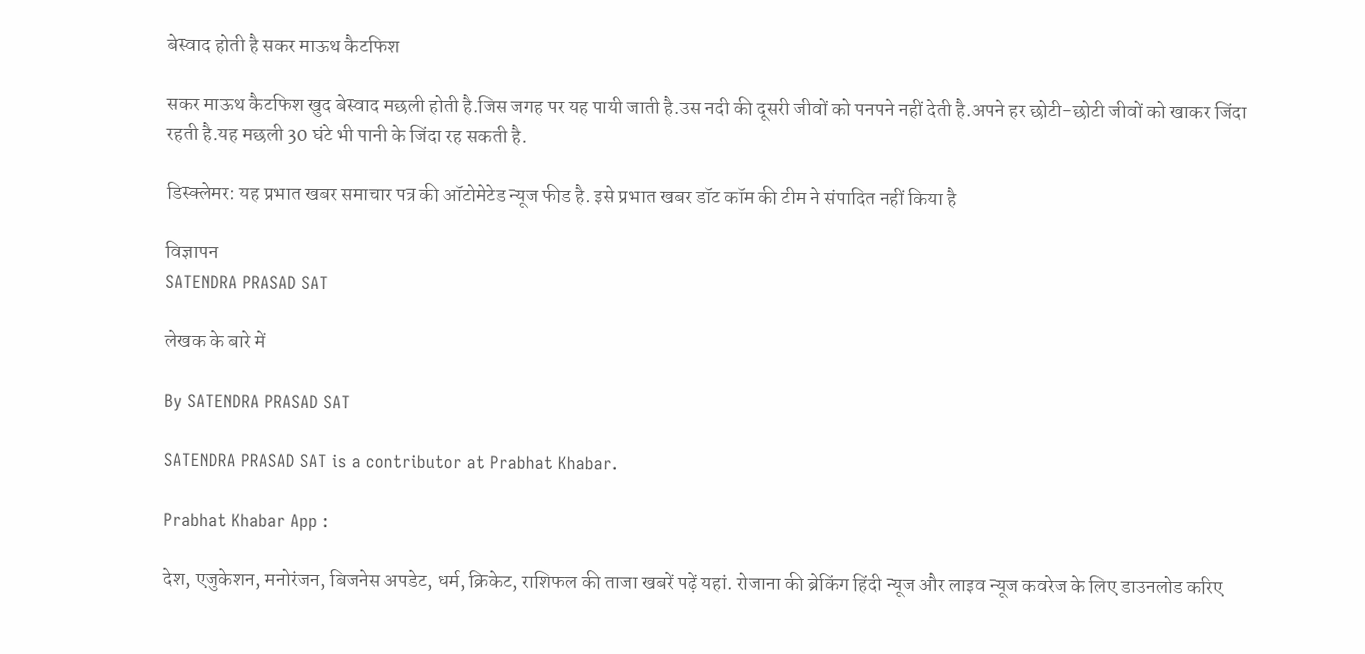बेस्वाद होती है सकर माऊथ कैटफिश

सकर माऊथ कैटफिश खुद बेस्वाद मछली होती है.जिस जगह पर यह पायी जाती है.उस नदी की दूसरी जीवों को पनपने नहीं देती है.अपने हर छोटी-छोटी जीवों को खाकर जिंदा रहती है.यह मछली 30 घंटे भी पानी के जिंदा रह सकती है.

डिस्क्लेमर: यह प्रभात खबर समाचार पत्र की ऑटोमेटेड न्यूज फीड है. इसे प्रभात खबर डॉट कॉम की टीम ने संपादित नहीं किया है

विज्ञापन
SATENDRA PRASAD SAT

लेखक के बारे में

By SATENDRA PRASAD SAT

SATENDRA PRASAD SAT is a contributor at Prabhat Khabar.

Prabhat Khabar App :

देश, एजुकेशन, मनोरंजन, बिजनेस अपडेट, धर्म, क्रिकेट, राशिफल की ताजा खबरें पढ़ें यहां. रोजाना की ब्रेकिंग हिंदी न्यूज और लाइव न्यूज कवरेज के लिए डाउनलोड करिए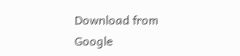Download from Google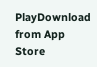PlayDownload from App Store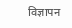विज्ञापन